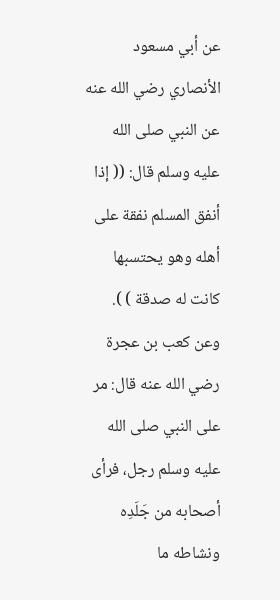عن أبي مسعود الأنصاري رضي الله عنه عن النبي صلى الله عليه وسلم قال: (( إذا أنفق المسلم نفقة على أهله وهو يحتسبها كانت له صدقة ) ).
وعن كعب بن عجرة رضي الله عنه قال: مر على النبي صلى الله عليه وسلم رجل، فرأى أصحابه من جَلَدِه ونشاطه ما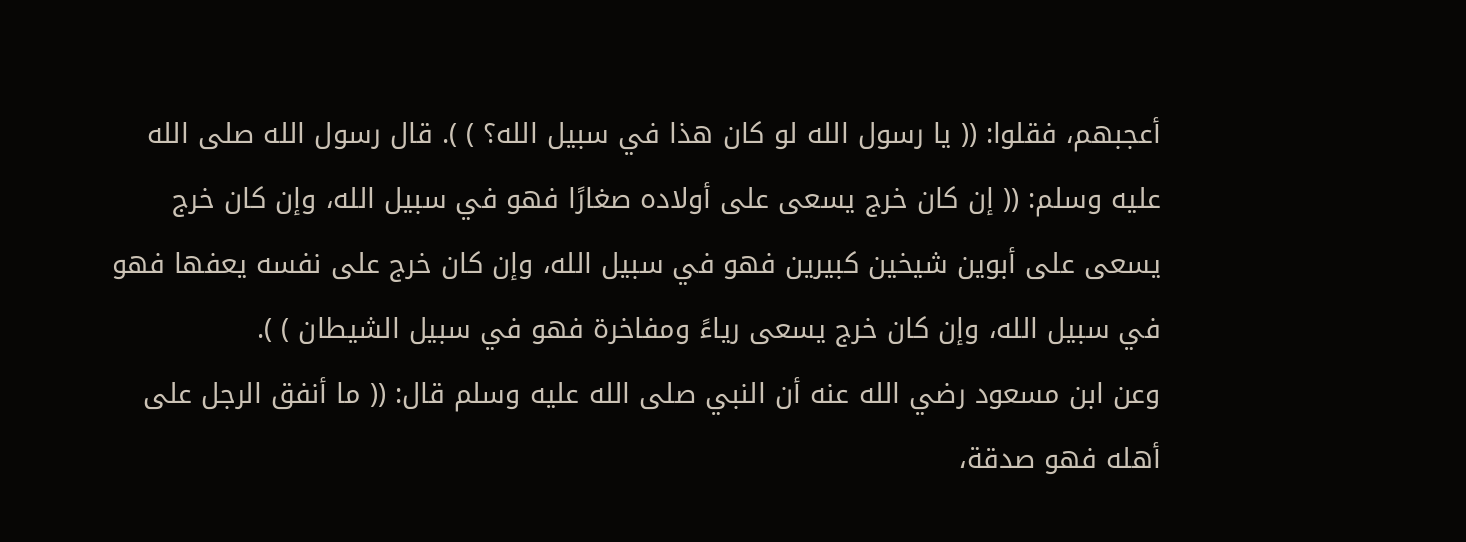أعجبهم، فقلوا: (( يا رسول الله لو كان هذا في سبيل الله؟ ) ). قال رسول الله صلى الله عليه وسلم: (( إن كان خرج يسعى على أولاده صغارًا فهو في سبيل الله، وإن كان خرج يسعى على أبوين شيخين كبيرين فهو في سبيل الله، وإن كان خرج على نفسه يعفها فهو في سبيل الله، وإن كان خرج يسعى رياءً ومفاخرة فهو في سبيل الشيطان ) ).
وعن ابن مسعود رضي الله عنه أن النبي صلى الله عليه وسلم قال: (( ما أنفق الرجل على أهله فهو صدقة،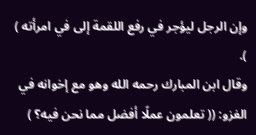وإن الرجل ليؤجر في رفع اللقمة إلى في امرأته ) ).
وقال ابن المبارك رحمه الله وهو مع إخوانه في الغزو: (( تعلمون عملًا أفضل مما نحن فيه؟ )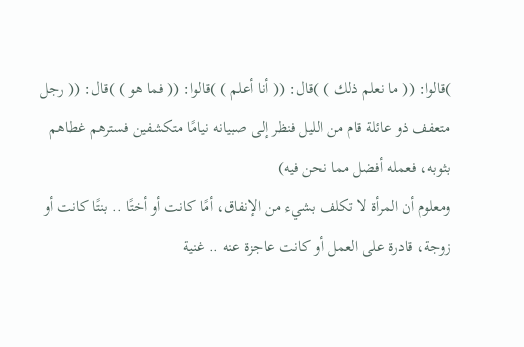)قالوا: (( ما نعلم ذلك ) )قال: (( أنا أعلم ) )قالوا: (( فما هو ) )قال: (( رجل متعفف ذو عائلة قام من الليل فنظر إلى صبيانه نيامًا متكشفين فسترهم غطاهم بثوبه، فعمله أفضل مما نحن فيه)
ومعلوم أن المرأة لا تكلف بشيء من الإنفاق، أمًا كانت أو أختًا .. بنتًا كانت أو زوجة، قادرة على العمل أو كانت عاجزة عنه .. غنية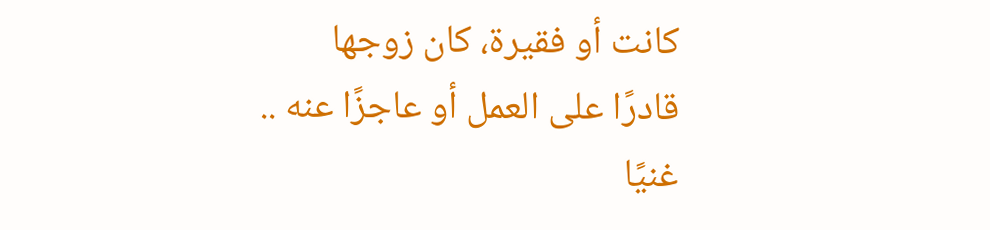كانت أو فقيرة، كان زوجها قادرًا على العمل أو عاجزًا عنه .. غنيًا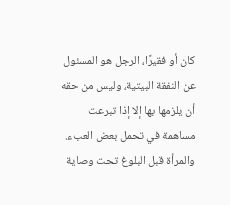كان أو فقيرًا، الرجل هو المسئول عن النفقة البيتية، وليس من حقه أن يلزمها بها إلا إذا تبرعت مساهمة في تحمل بعض العبء.
والمرأة قبل البلوغ تحت وصاية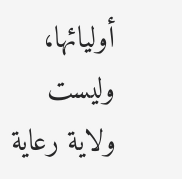أوليائها، وليست ولاية رعاية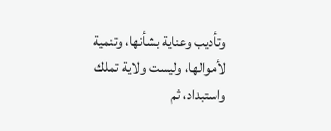وتأديب وعناية بشأنها، وتنمية لأموالها، وليست ولاية تملك واستبداد، ثم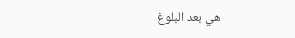هي بعد البلوغ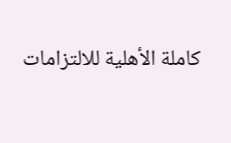كاملة الأهلية للالتزامات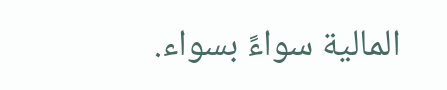المالية سواءً بسواء.